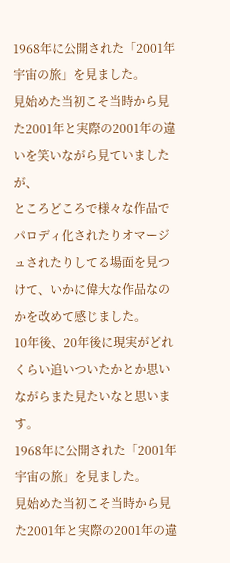1968年に公開された「2001年宇宙の旅」を見ました。
見始めた当初こそ当時から見た2001年と実際の2001年の違いを笑いながら見ていましたが、
ところどころで様々な作品でパロディ化されたりオマージュされたりしてる場面を見つけて、いかに偉大な作品なのかを改めて感じました。
10年後、20年後に現実がどれくらい追いついたかとか思いながらまた見たいなと思います。
1968年に公開された「2001年宇宙の旅」を見ました。
見始めた当初こそ当時から見た2001年と実際の2001年の違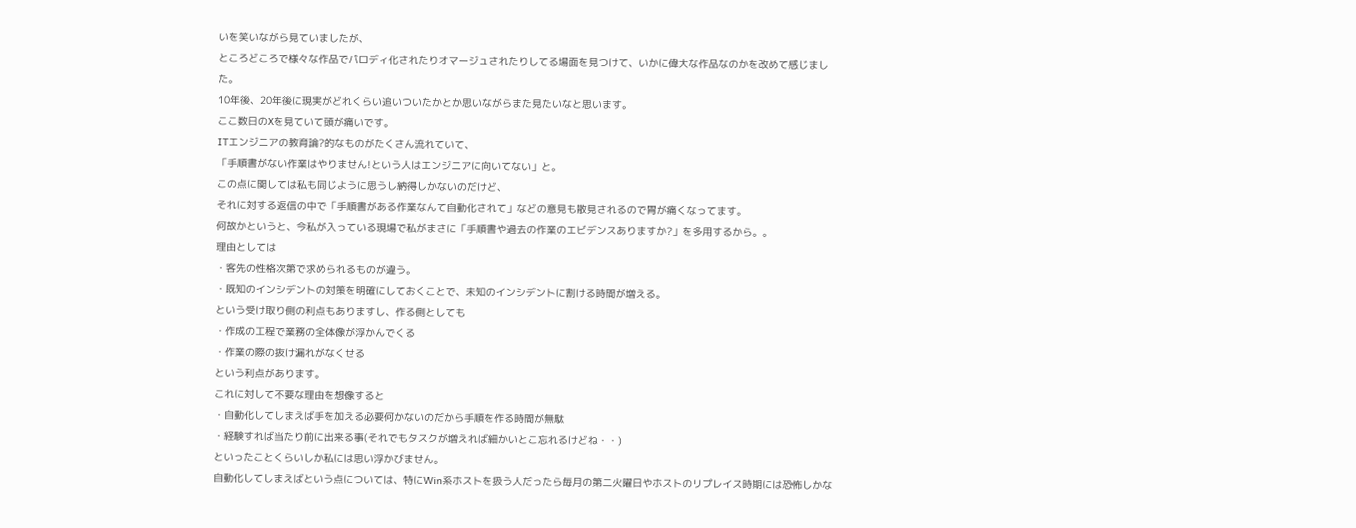いを笑いながら見ていましたが、
ところどころで様々な作品でパロディ化されたりオマージュされたりしてる場面を見つけて、いかに偉大な作品なのかを改めて感じました。
10年後、20年後に現実がどれくらい追いついたかとか思いながらまた見たいなと思います。
ここ数日のXを見ていて頭が痛いです。
ITエンジニアの教育論?的なものがたくさん流れていて、
「手順書がない作業はやりません!という人はエンジニアに向いてない」と。
この点に関しては私も同じように思うし納得しかないのだけど、
それに対する返信の中で「手順書がある作業なんて自動化されて」などの意見も散見されるので胃が痛くなってます。
何故かというと、今私が入っている現場で私がまさに「手順書や過去の作業のエビデンスありますか?」を多用するから。。
理由としては
・客先の性格次第で求められるものが違う。
・既知のインシデントの対策を明確にしておくことで、未知のインシデントに割ける時間が増える。
という受け取り側の利点もありますし、作る側としても
・作成の工程で業務の全体像が浮かんでくる
・作業の際の抜け漏れがなくせる
という利点があります。
これに対して不要な理由を想像すると
・自動化してしまえば手を加える必要何かないのだから手順を作る時間が無駄
・経験すれば当たり前に出来る事(それでもタスクが増えれば細かいとこ忘れるけどね・・)
といったことくらいしか私には思い浮かびません。
自動化してしまえばという点については、特にWin系ホストを扱う人だったら毎月の第二火曜日やホストのリプレイス時期には恐怖しかな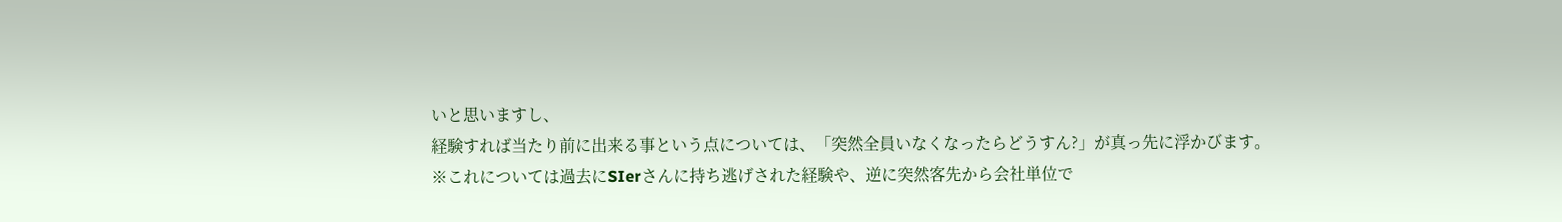いと思いますし、
経験すれば当たり前に出来る事という点については、「突然全員いなくなったらどうすん?」が真っ先に浮かびます。
※これについては過去にSIerさんに持ち逃げされた経験や、逆に突然客先から会社単位で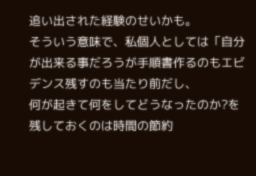追い出された経験のせいかも。
そういう意味で、私個人としては「自分が出来る事だろうが手順書作るのもエビデンス残すのも当たり前だし、
何が起きて何をしてどうなったのか?を残しておくのは時間の節約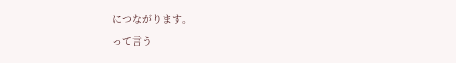につながります。
って言う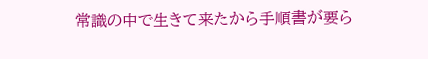常識の中で生きて来たから手順書が要ら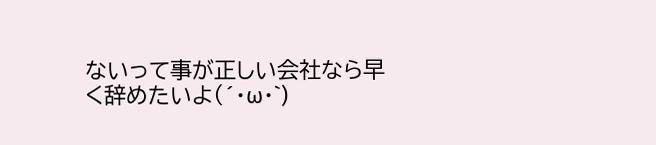ないって事が正しい会社なら早く辞めたいよ(´・ω・`)